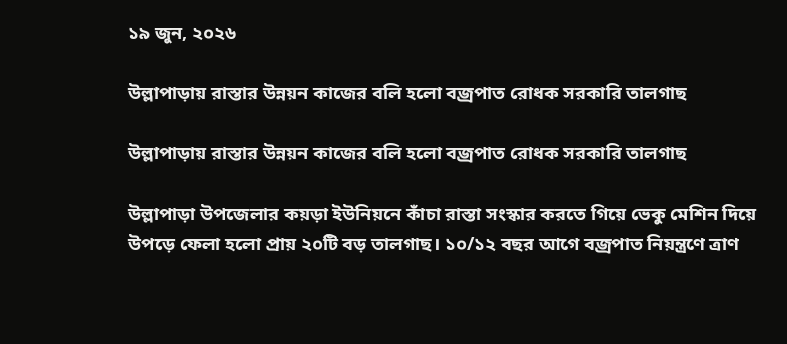১৯ জুন, ২০২৬

উল্লাপাড়ায় রাস্তার উন্নয়ন কাজের বলি হলো বজ্রপাত রোধক সরকারি তালগাছ

উল্লাপাড়ায় রাস্তার উন্নয়ন কাজের বলি হলো বজ্রপাত রোধক সরকারি তালগাছ

উল্লাপাড়া উপজেলার কয়ড়া ইউনিয়নে কাঁচা রাস্তা সংস্কার করতে গিয়ে ভেকু মেশিন দিয়ে উপড়ে ফেলা হলো প্রায় ২০টি বড় তালগাছ। ১০/১২ বছর আগে বজ্রপাত নিয়ন্ত্রণে ত্রাণ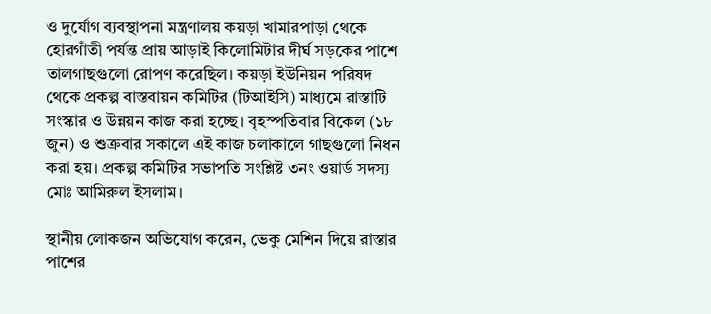ও দুর্যোগ ব্যবস্থাপনা মন্ত্রণালয় কয়ড়া খামারপাড়া থেকে হোরগাঁতী পর্যন্ত প্রায় আড়াই কিলোমিটার দীর্ঘ সড়কের পাশে তালগাছগুলো রোপণ করেছিল। কয়ড়া ইউনিয়ন পরিষদ থেকে প্রকল্প বাস্তবায়ন কমিটির (টিআইসি) মাধ্যমে রাস্তাটি সংস্কার ও উন্নয়ন কাজ করা হচ্ছে। বৃহস্পতিবার বিকেল (১৮ জুন) ও শুক্রবার সকালে এই কাজ চলাকালে গাছগুলো নিধন করা হয়। প্রকল্প কমিটির সভাপতি সংশ্লিষ্ট ৩নং ওয়ার্ড সদস্য মোঃ আমিরুল ইসলাম।

স্থানীয় লোকজন অভিযোগ করেন, ভেকু মেশিন দিয়ে রাস্তার পাশের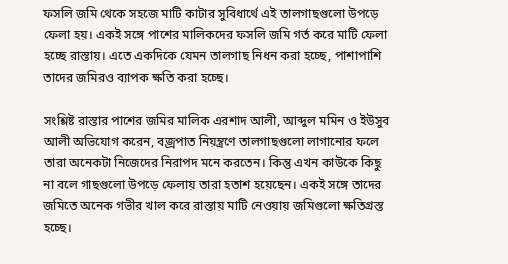ফসলি জমি থেকে সহজে মাটি কাটার সুবিধার্থে এই তালগাছগুলো উপড়ে ফেলা হয়। একই সঙ্গে পাশের মালিকদের ফসলি জমি গর্ত করে মাটি ফেলা হচ্ছে রাস্তায়। এতে একদিকে যেমন তালগাছ নিধন করা হচ্ছে, পাশাপাশি তাদের জমিরও ব্যাপক ক্ষতি করা হচ্ছে।

সংশ্লিষ্ট রাস্তার পাশের জমির মালিক এরশাদ আলী, আব্দুল মমিন ও ইউসুব আলী অভিযোগ করেন, বজ্রপাত নিয়ন্ত্রণে তালগাছগুলো লাগানোর ফলে তারা অনেকটা নিজেদের নিরাপদ মনে করতেন। কিন্তু এখন কাউকে কিছু না বলে গাছগুলো উপড়ে ফেলায় তারা হতাশ হয়েছেন। একই সঙ্গে তাদের জমিতে অনেক গভীর খাল করে রাস্তায় মাটি নেওয়ায় জমিগুলো ক্ষতিগ্রস্ত হচ্ছে।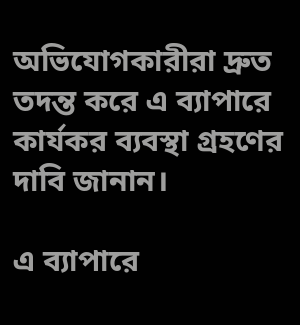অভিযোগকারীরা দ্রুত তদন্ত করে এ ব্যাপারে কার্যকর ব্যবস্থা গ্রহণের দাবি জানান।

এ ব্যাপারে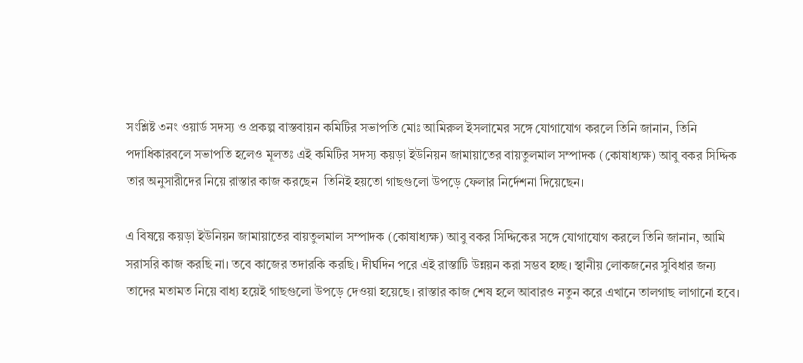সংশ্লিষ্ট ৩নং ওয়ার্ড সদস্য ও প্রকল্প বাস্তবায়ন কমিটির সভাপতি মোঃ আমিরুল ইসলামের সঙ্গে যোগাযোগ করলে তিনি জানান, তিনি পদাধিকারবলে সভাপতি হলেও মূলতঃ এই কমিটির সদস্য কয়ড়া ইউনিয়ন জামায়াতের বায়তুলমাল সম্পাদক (কোষাধ্যক্ষ) আবু বকর সিদ্দিক তার অনুসারীদের নিয়ে রাস্তার কাজ করছেন  তিনিই হয়তো গাছগুলো উপড়ে ফেলার নির্দেশনা দিয়েছেন।

এ বিষয়ে কয়ড়া ইউনিয়ন জামায়াতের বায়তুলমাল সম্পাদক (কোষাধ্যক্ষ) আবু বকর সিদ্দিকের সঙ্গে যোগাযোগ করলে তিনি জানান, আমি সরাসরি কাজ করছি না। তবে কাজের তদারকি করছি। দীর্ঘদিন পরে এই রাস্তাটি উন্নয়ন করা সম্ভব হচ্ছ। স্থানীয় লোকজনের সুবিধার জন্য তাদের মতামত নিয়ে বাধ্য হয়েই গাছগুলো উপড়ে দেওয়া হয়েছে। রাস্তার কাজ শেষ হলে আবারও নতুন করে এখানে তালগাছ লাগানো হবে।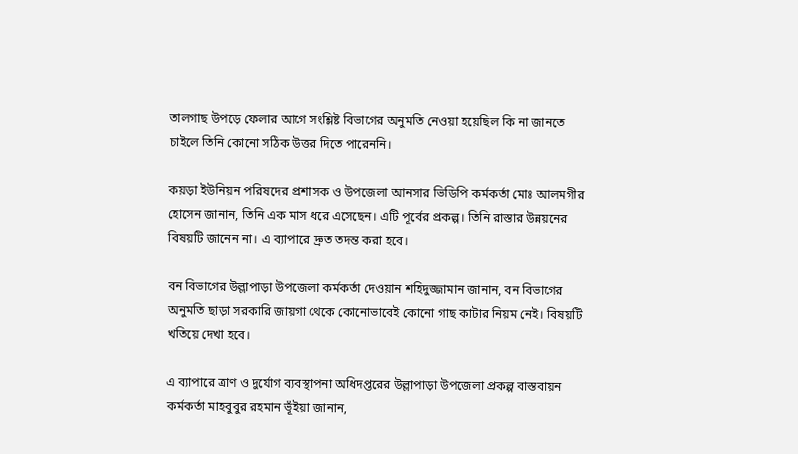তালগাছ উপড়ে ফেলার আগে সংশ্লিষ্ট বিভাগের অনুমতি নেওয়া হয়েছিল কি না জানতে চাইলে তিনি কোনো সঠিক উত্তর দিতে পারেননি।

কয়ড়া ইউনিয়ন পরিষদের প্রশাসক ও উপজেলা আনসার ভিডিপি কর্মকর্তা মোঃ আলমগীর হোসেন জানান, তিনি এক মাস ধরে এসেছেন। এটি পূর্বের প্রকল্প। তিনি রাস্তার উন্নয়নের বিষয়টি জানেন না। এ ব্যাপারে দ্রুত তদন্ত করা হবে।

বন বিভাগের উল্লাপাড়া উপজেলা কর্মকর্তা দেওয়ান শহিদুজ্জামান জানান, বন বিভাগের অনুমতি ছাড়া সরকারি জায়গা থেকে কোনোভাবেই কোনো গাছ কাটার নিয়ম নেই। বিষয়টি খতিয়ে দেখা হবে।

এ ব্যাপারে ত্রাণ ও দুর্যোগ ব্যবস্থাপনা অধিদপ্তরের উল্লাপাড়া উপজেলা প্রকল্প বাস্তবায়ন কর্মকর্তা মাহবুবুর রহমান ভূঁইয়া জানান,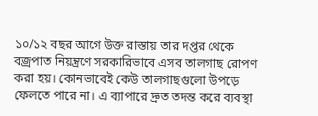১০/১২ বছর আগে উক্ত রাস্তায় তার দপ্তর থেকে বজ্রপাত নিয়ন্ত্রণে সরকারিভাবে এসব তালগাছ রোপণ করা হয়। কোনভাবেই কেউ তালগাছগুলো উপড়ে ফেলতে পারে না। এ ব্যাপারে দ্রুত তদন্ত করে ব্যবস্থা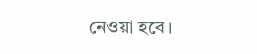নেওয়া হবে।